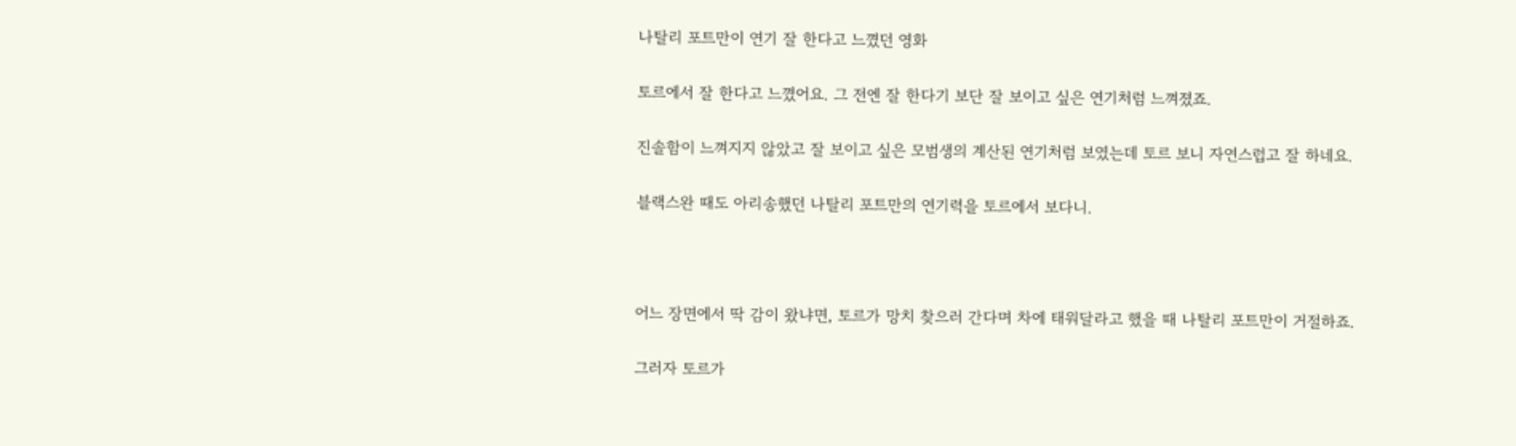나탈리 포트만이 연기 잘 한다고 느꼈던 영화

토르에서 잘 한다고 느꼈어요. 그 전엔 잘 한다기 보단 잘 보이고 싶은 연기처럼 느껴졌죠.

진솔함이 느껴지지 않았고 잘 보이고 싶은 모범생의 계산된 연기처럼 보였는데 토르 보니 자연스럽고 잘 하네요.

블랙스완 때도 아리송했던 나탈리 포트만의 연기력을 토르에서 보다니.



어느 장면에서 딱 감이 왔냐면, 토르가 망치 찾으러 간다며 차에 태워달라고 했을 때 나탈리 포트만이 거절하죠.

그러자 토르가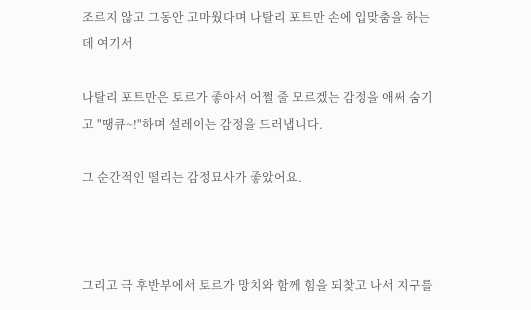조르지 않고 그동안 고마웠다며 나탈리 포트만 손에 입맞춤을 하는데 여기서

나탈리 포트만은 토르가 좋아서 어쩔 줄 모르겠는 감정을 애써 숨기고 "땡큐~!"하며 설레이는 감정을 드러냅니다.

그 순간적인 떨리는 감정묘사가 좋았어요.



그리고 극 후반부에서 토르가 망치와 함께 힘을 되찾고 나서 지구를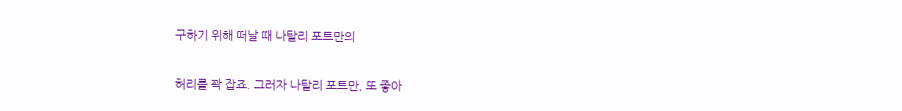구하기 위해 떠날 때 나탈리 포트만의

허리를 꽉 잡죠. 그러자 나탈리 포트만, 또 좋아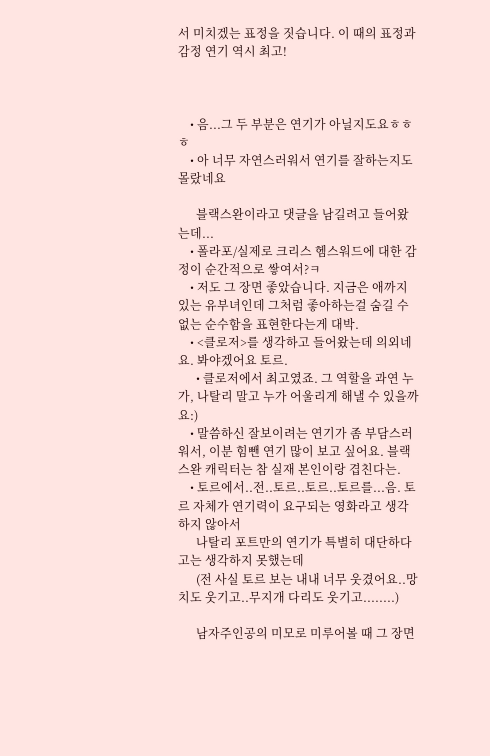서 미치겠는 표정을 짓습니다. 이 때의 표정과 감정 연기 역시 최고!



    • 음...그 두 부분은 연기가 아닐지도요ㅎㅎㅎ
    • 아 너무 자연스러워서 연기를 잘하는지도 몰랐네요

      블랙스완이라고 댓글을 남길려고 들어왔는데...
    • 폴라포/실제로 크리스 헴스워드에 대한 감정이 순간적으로 쌓여서?ㅋ
    • 저도 그 장면 좋았습니다. 지금은 애까지 있는 유부녀인데 그처럼 좋아하는걸 숨길 수 없는 순수함을 표현한다는게 대박.
    • <클로저>를 생각하고 들어왔는데 의외네요. 봐야겠어요 토르.
      • 클로저에서 최고였죠. 그 역할을 과연 누가, 나탈리 말고 누가 어울리게 해낼 수 있을까요:)
    • 말씀하신 잘보이려는 연기가 좀 부담스러워서, 이분 힘뺀 연기 많이 보고 싶어요. 블랙스완 캐릭터는 참 실재 본인이랑 겹친다는.
    • 토르에서..전..토르..토르..토르를...음. 토르 자체가 연기력이 요구되는 영화라고 생각하지 않아서
      나탈리 포트만의 연기가 특별히 대단하다고는 생각하지 못했는데
      (전 사실 토르 보는 내내 너무 웃겼어요..망치도 웃기고..무지개 다리도 웃기고........)

      남자주인공의 미모로 미루어볼 때 그 장면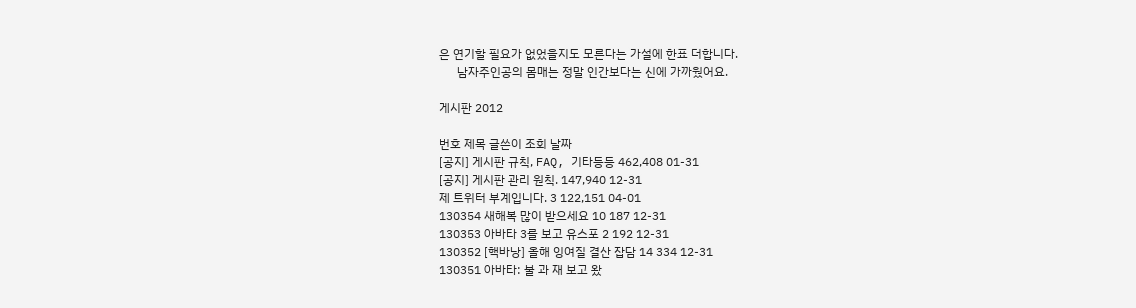은 연기할 필요가 없었을지도 모른다는 가설에 한표 더합니다.
      남자주인공의 몸매는 정말 인간보다는 신에 가까웠어요.

게시판 2012

번호 제목 글쓴이 조회 날짜
[공지] 게시판 규칙, FAQ, 기타등등 462,408 01-31
[공지] 게시판 관리 원칙. 147,940 12-31
제 트위터 부계입니다. 3 122,151 04-01
130354 새해복 많이 받으세요 10 187 12-31
130353 아바타 3를 보고 유스포 2 192 12-31
130352 [핵바낭] 올해 잉여질 결산 잡담 14 334 12-31
130351 아바타: 불 과 재 보고 왔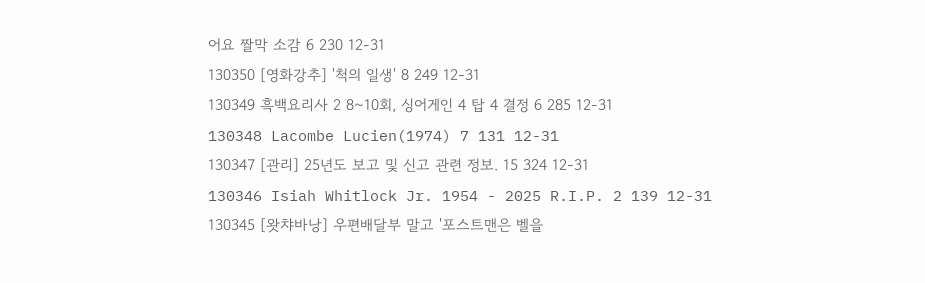어요 짤막 소감 6 230 12-31
130350 [영화강추] '척의 일생' 8 249 12-31
130349 흑백요리사 2 8~10회, 싱어게인 4 탑 4 결정 6 285 12-31
130348 Lacombe Lucien(1974) 7 131 12-31
130347 [관리] 25년도 보고 및 신고 관련 정보. 15 324 12-31
130346 Isiah Whitlock Jr. 1954 - 2025 R.I.P. 2 139 12-31
130345 [왓챠바낭] 우편배달부 말고 '포스트맨은 벨을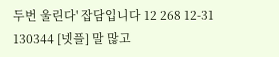두번 울린다' 잡담입니다 12 268 12-31
130344 [넷플] 말 많고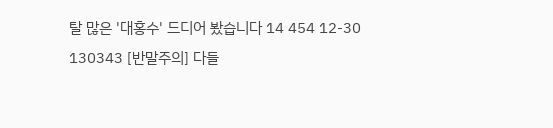탈 많은 '대홍수' 드디어 봤습니다 14 454 12-30
130343 [반말주의] 다들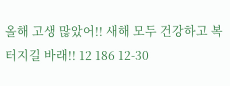올해 고생 많았어!! 새해 모두 건강하고 복 터지길 바래!! 12 186 12-30